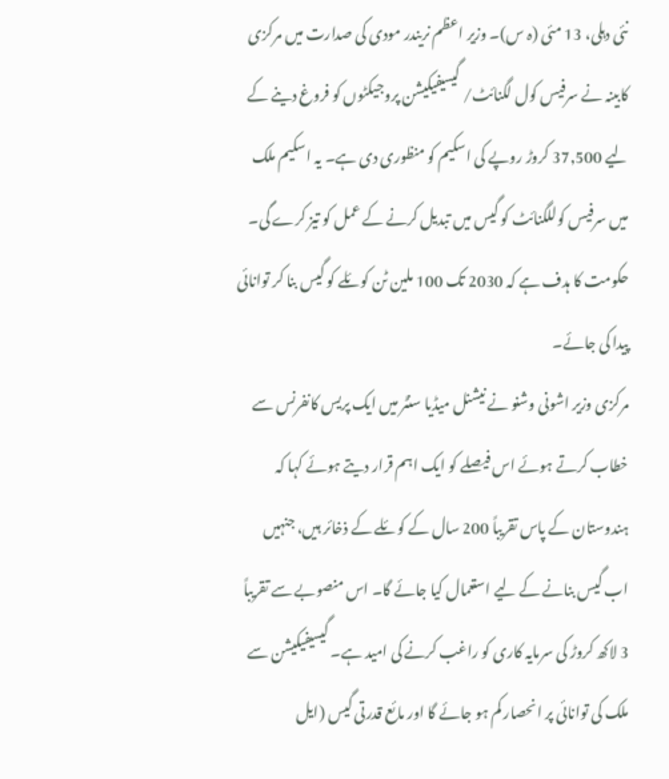نئی دہلی، 13 مئی (ہ س)۔ وزیر اعظم نریندر مودی کی صدارت میں مرکزی کابینہ نے سرفیس کول لگنائٹ/ گیسیفیکیشن پروجیکٹوں کو فروغ دینے کے لیے 37,500 کروڑ روپے کی اسکیم کو منظوری دی ہے۔ یہ اسکیم ملک میں سرفیس کوللگنائٹ کو گیس میں تبدیل کرنے کے عمل کو تیز کرے گی۔ حکومت کا ہدف ہے کہ 2030 تک 100 ملین ٹن کوئلے کو گیس بنا کر توانائی پیدا کی جائے۔
مرکزی وزیر اشونی وشنو نے نیشنل میڈیا سنٹر میں ایک پریس کانفرنس سے خطاب کرتے ہوئے اس فیصلے کو ایک اہم قرار دیتے ہوئے کہا کہ ہندوستان کے پاس تقریباً 200 سال کے کوئلے کے ذخائر ہیں، جنہیں اب گیس بنانے کے لیے استعمال کیا جائے گا۔ اس منصوبے سے تقریباً 3 لاکھ کروڑ کی سرمایہ کاری کو راغب کرنے کی امید ہے۔ گیسیفیکیشن سے ملک کی توانائی پر انحصار کم ہو جائے گا اور مائع قدرتی گیس (ایل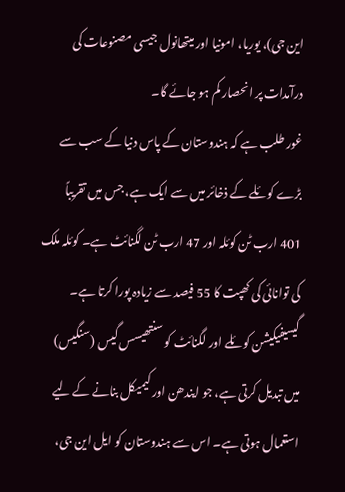این جی)، یوریا، امونیا اور میتھانول جیسی مصنوعات کی درآمدات پر انحصار کم ہو جائے گا۔
غور طلب ہے کہ ہندوستان کے پاس دنیا کے سب سے بڑے کوئلے کے ذخائر میں سے ایک ہے، جس میں تقریباً 401 ارب ٹن کوئلہ اور 47 ارب ٹن لگنائٹ ہے۔ کوئلہ ملک کی توانائی کی کھپت کا 55 فیصد سے زیادہ پورا کرتا ہے۔ گیسیفیکیشن کوئلے اور لگنائٹ کو سنتھیسس گیس (سنگیس) میں تبدیل کرتی ہے، جو ایندھن اور کیمیکل بنانے کے لیے استعمال ہوتی ہے۔ اس سے ہندوستان کو ایل این جی،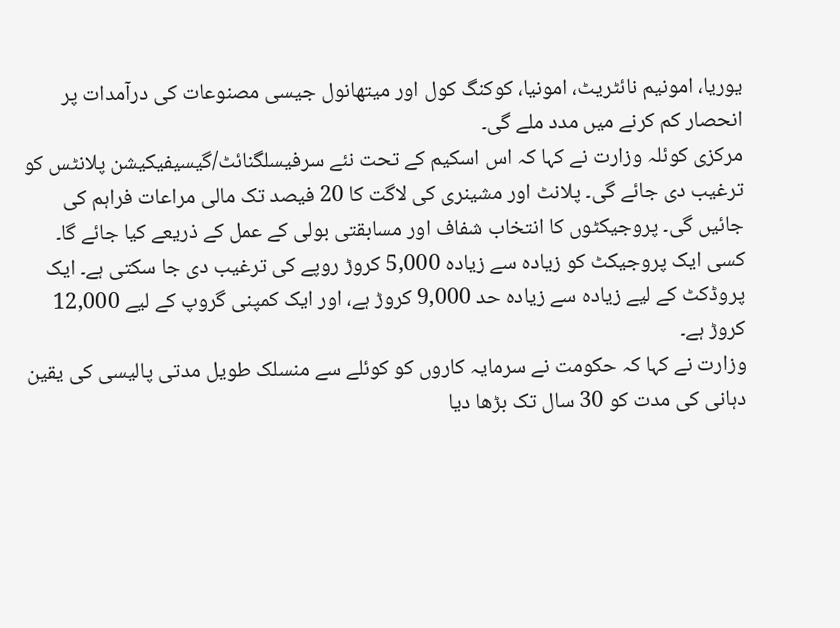یوریا، امونیم نائٹریٹ، امونیا، کوکنگ کول اور میتھانول جیسی مصنوعات کی درآمدات پر انحصار کم کرنے میں مدد ملے گی۔
مرکزی کوئلہ وزارت نے کہا کہ اس اسکیم کے تحت نئے سرفیسلگنائٹ/گیسیفیکیشن پلانٹس کو ترغیب دی جائے گی۔ پلانٹ اور مشینری کی لاگت کا 20 فیصد تک مالی مراعات فراہم کی جائیں گی۔ پروجیکٹوں کا انتخاب شفاف اور مسابقتی بولی کے عمل کے ذریعے کیا جائے گا۔ کسی ایک پروجیکٹ کو زیادہ سے زیادہ 5,000 کروڑ روپے کی ترغیب دی جا سکتی ہے۔ ایک پروڈکٹ کے لیے زیادہ سے زیادہ حد 9,000 کروڑ ہے، اور ایک کمپنی گروپ کے لیے 12,000 کروڑ ہے۔
وزارت نے کہا کہ حکومت نے سرمایہ کاروں کو کوئلے سے منسلک طویل مدتی پالیسی کی یقین دہانی کی مدت کو 30 سال تک بڑھا دیا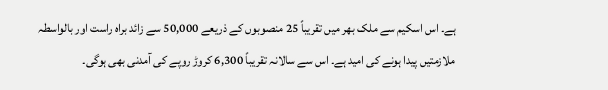ہے۔ اس اسکیم سے ملک بھر میں تقریباً 25 منصوبوں کے ذریعے 50,000 سے زائد براہ راست اور بالواسطہ ملازمتیں پیدا ہونے کی امید ہے۔ اس سے سالانہ تقریباً 6,300 کروڑ روپے کی آمدنی بھی ہوگی۔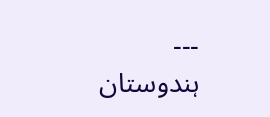---
ہندوستان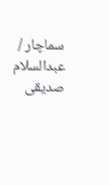سماچار / عبدالسلام صدیقی